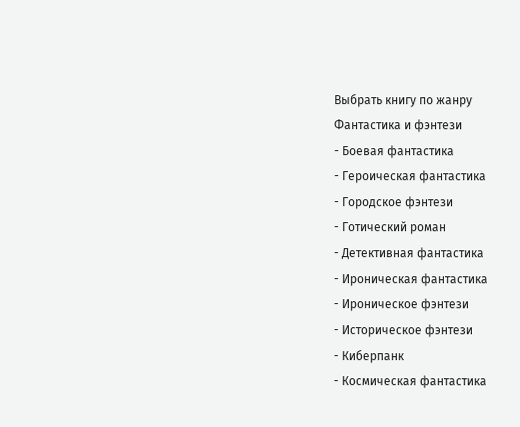Выбрать книгу по жанру
Фантастика и фэнтези
- Боевая фантастика
- Героическая фантастика
- Городское фэнтези
- Готический роман
- Детективная фантастика
- Ироническая фантастика
- Ироническое фэнтези
- Историческое фэнтези
- Киберпанк
- Космическая фантастика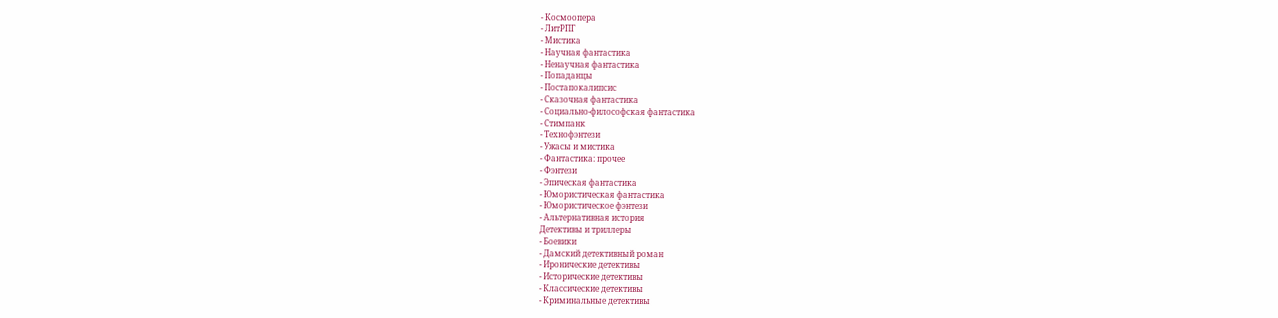- Космоопера
- ЛитРПГ
- Мистика
- Научная фантастика
- Ненаучная фантастика
- Попаданцы
- Постапокалипсис
- Сказочная фантастика
- Социально-философская фантастика
- Стимпанк
- Технофэнтези
- Ужасы и мистика
- Фантастика: прочее
- Фэнтези
- Эпическая фантастика
- Юмористическая фантастика
- Юмористическое фэнтези
- Альтернативная история
Детективы и триллеры
- Боевики
- Дамский детективный роман
- Иронические детективы
- Исторические детективы
- Классические детективы
- Криминальные детективы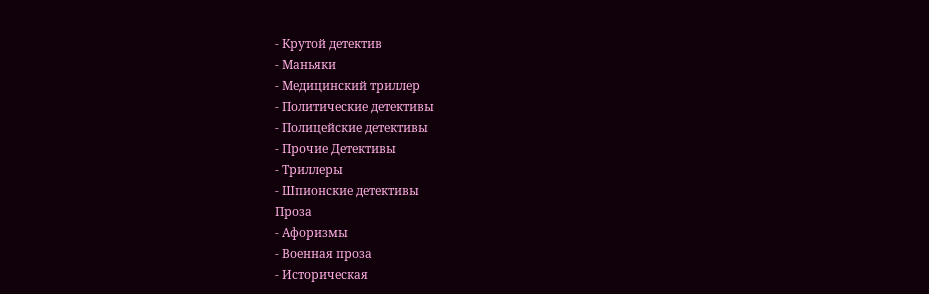- Крутой детектив
- Маньяки
- Медицинский триллер
- Политические детективы
- Полицейские детективы
- Прочие Детективы
- Триллеры
- Шпионские детективы
Проза
- Афоризмы
- Военная проза
- Историческая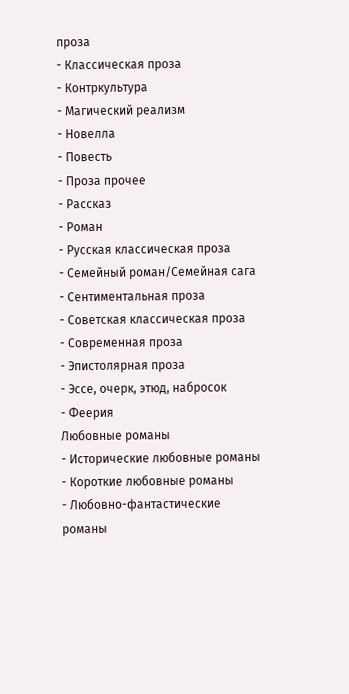проза
- Классическая проза
- Контркультура
- Магический реализм
- Новелла
- Повесть
- Проза прочее
- Рассказ
- Роман
- Русская классическая проза
- Семейный роман/Семейная сага
- Сентиментальная проза
- Советская классическая проза
- Современная проза
- Эпистолярная проза
- Эссе, очерк, этюд, набросок
- Феерия
Любовные романы
- Исторические любовные романы
- Короткие любовные романы
- Любовно-фантастические романы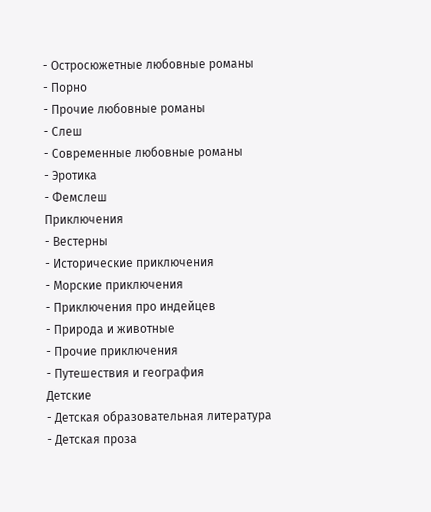- Остросюжетные любовные романы
- Порно
- Прочие любовные романы
- Слеш
- Современные любовные романы
- Эротика
- Фемслеш
Приключения
- Вестерны
- Исторические приключения
- Морские приключения
- Приключения про индейцев
- Природа и животные
- Прочие приключения
- Путешествия и география
Детские
- Детская образовательная литература
- Детская проза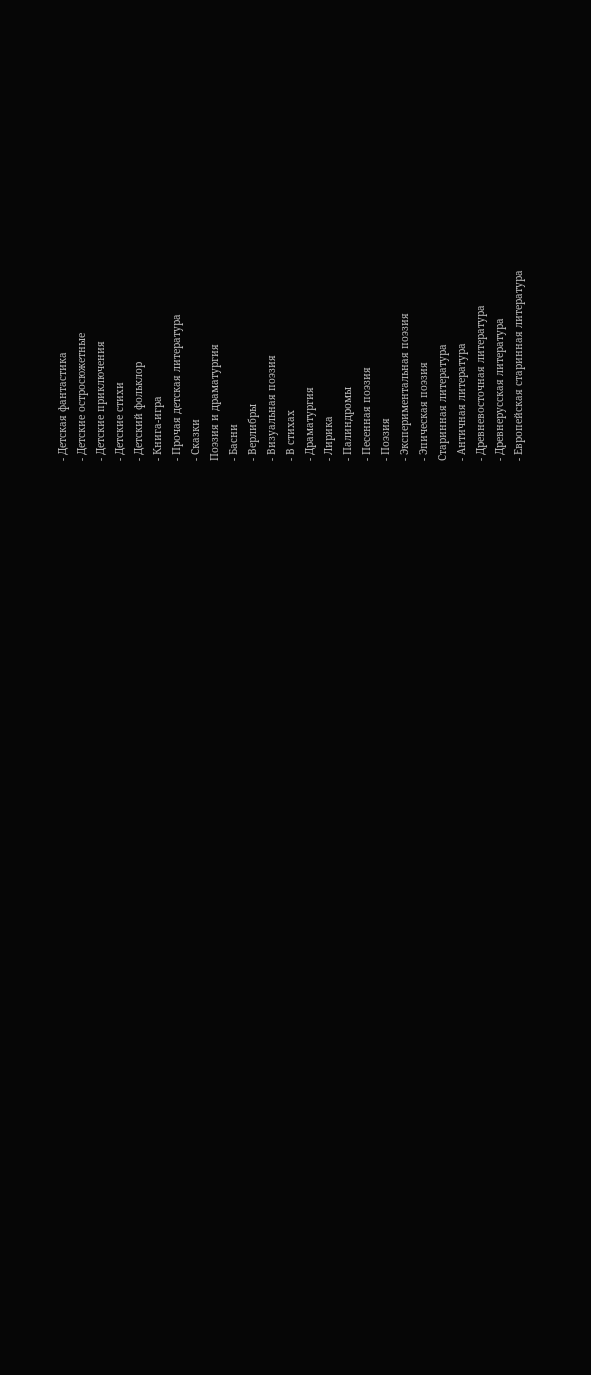- Детская фантастика
- Детские остросюжетные
- Детские приключения
- Детские стихи
- Детский фольклор
- Книга-игра
- Прочая детская литература
- Сказки
Поэзия и драматургия
- Басни
- Верлибры
- Визуальная поэзия
- В стихах
- Драматургия
- Лирика
- Палиндромы
- Песенная поэзия
- Поэзия
- Экспериментальная поэзия
- Эпическая поэзия
Старинная литература
- Античная литература
- Древневосточная литература
- Древнерусская литература
- Европейская старинная литература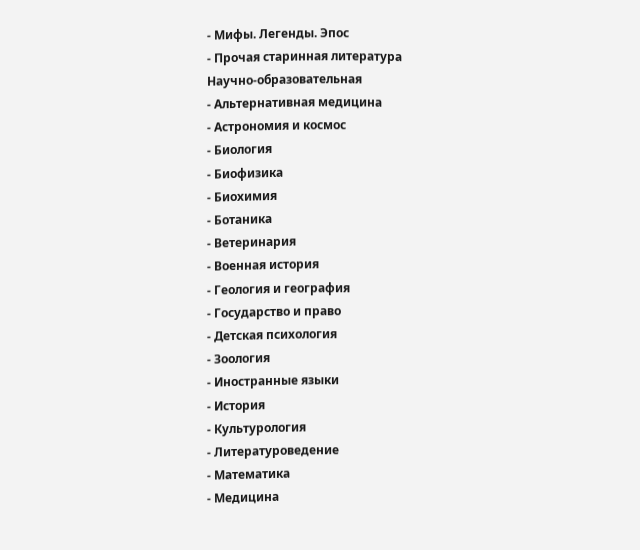- Мифы. Легенды. Эпос
- Прочая старинная литература
Научно-образовательная
- Альтернативная медицина
- Астрономия и космос
- Биология
- Биофизика
- Биохимия
- Ботаника
- Ветеринария
- Военная история
- Геология и география
- Государство и право
- Детская психология
- Зоология
- Иностранные языки
- История
- Культурология
- Литературоведение
- Математика
- Медицина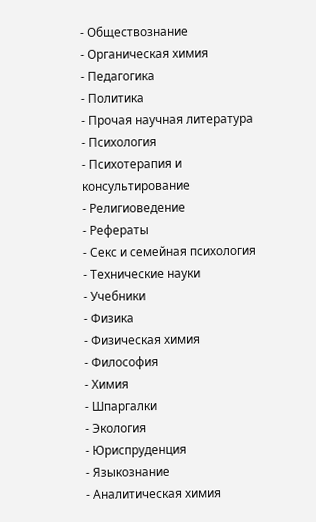- Обществознание
- Органическая химия
- Педагогика
- Политика
- Прочая научная литература
- Психология
- Психотерапия и консультирование
- Религиоведение
- Рефераты
- Секс и семейная психология
- Технические науки
- Учебники
- Физика
- Физическая химия
- Философия
- Химия
- Шпаргалки
- Экология
- Юриспруденция
- Языкознание
- Аналитическая химия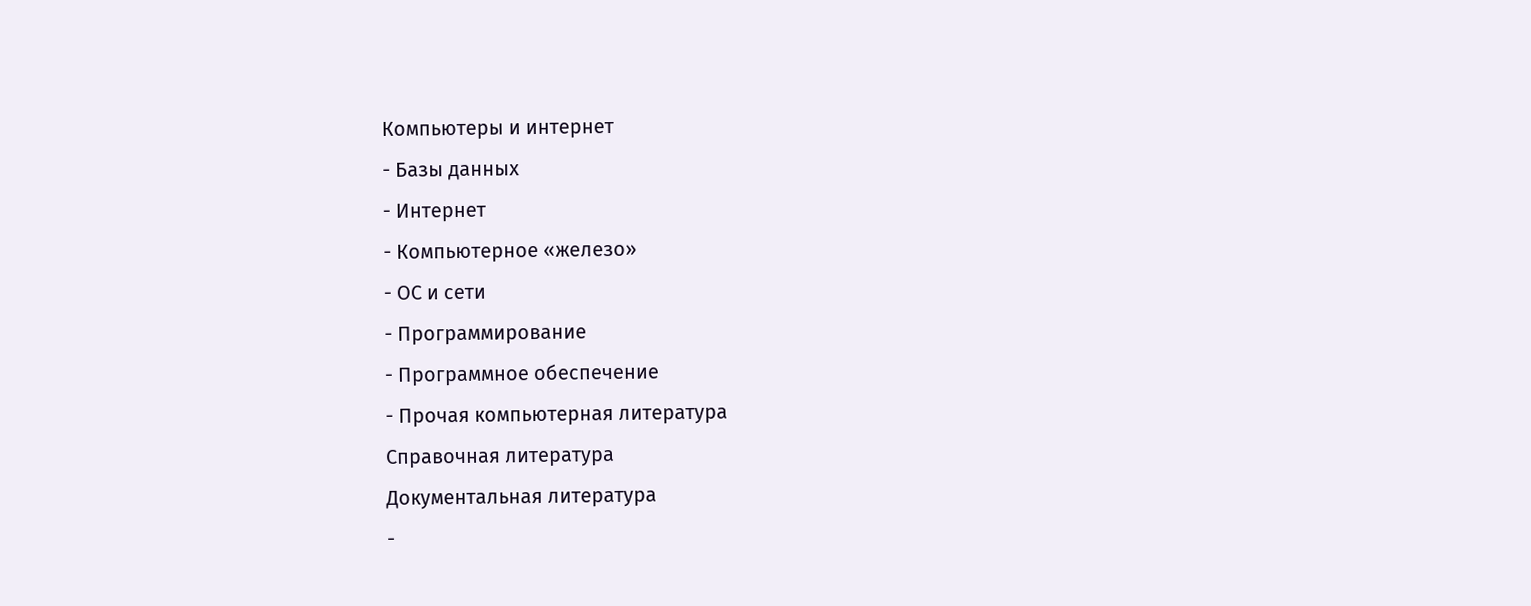Компьютеры и интернет
- Базы данных
- Интернет
- Компьютерное «железо»
- ОС и сети
- Программирование
- Программное обеспечение
- Прочая компьютерная литература
Справочная литература
Документальная литература
-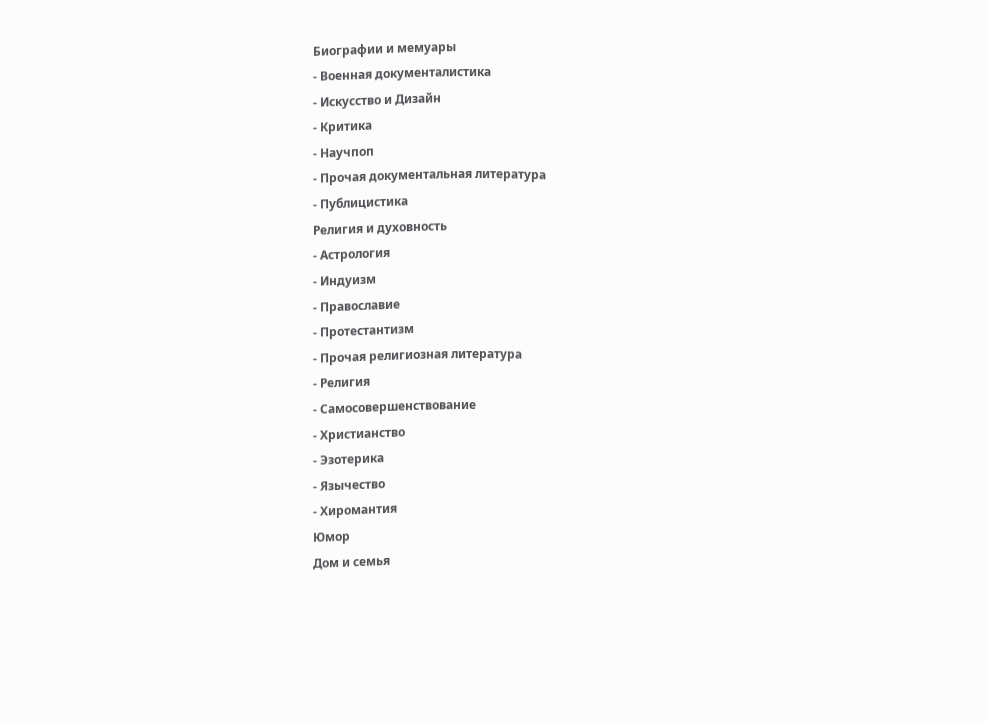Биографии и мемуары
- Военная документалистика
- Искусство и Дизайн
- Критика
- Научпоп
- Прочая документальная литература
- Публицистика
Религия и духовность
- Астрология
- Индуизм
- Православие
- Протестантизм
- Прочая религиозная литература
- Религия
- Самосовершенствование
- Христианство
- Эзотерика
- Язычество
- Хиромантия
Юмор
Дом и семья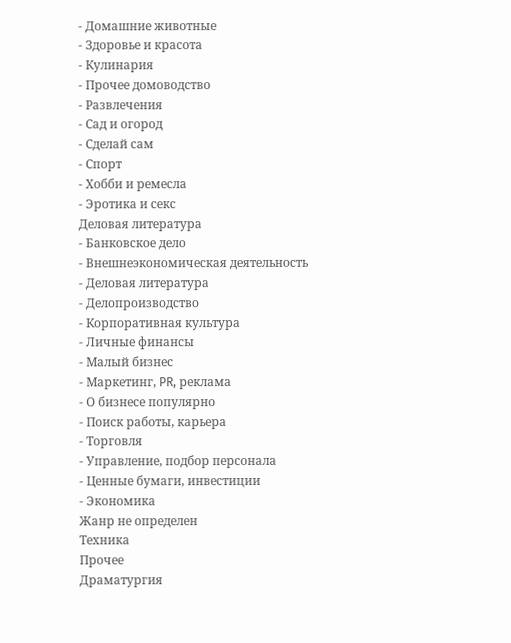- Домашние животные
- Здоровье и красота
- Кулинария
- Прочее домоводство
- Развлечения
- Сад и огород
- Сделай сам
- Спорт
- Хобби и ремесла
- Эротика и секс
Деловая литература
- Банковское дело
- Внешнеэкономическая деятельность
- Деловая литература
- Делопроизводство
- Корпоративная культура
- Личные финансы
- Малый бизнес
- Маркетинг, PR, реклама
- О бизнесе популярно
- Поиск работы, карьера
- Торговля
- Управление, подбор персонала
- Ценные бумаги, инвестиции
- Экономика
Жанр не определен
Техника
Прочее
Драматургия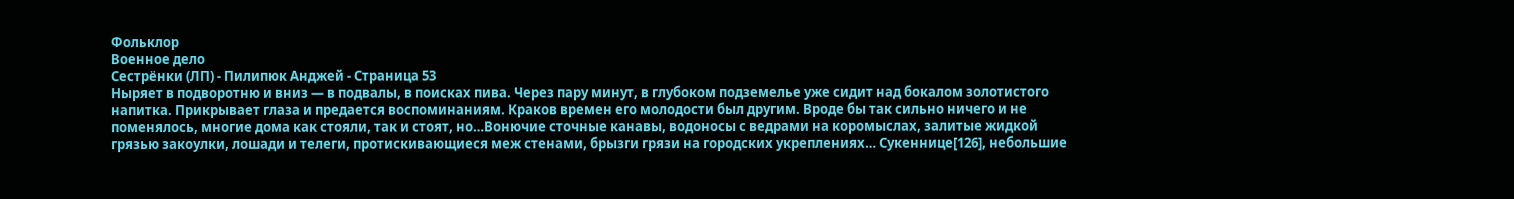Фольклор
Военное дело
Сестрёнки (ЛП) - Пилипюк Анджей - Страница 53
Ныряет в подворотню и вниз — в подвалы, в поисках пива. Через пару минут, в глубоком подземелье уже сидит над бокалом золотистого напитка. Прикрывает глаза и предается воспоминаниям. Краков времен его молодости был другим. Вроде бы так сильно ничего и не поменялось, многие дома как стояли, так и стоят, но…Вонючие сточные канавы, водоносы с ведрами на коромыслах, залитые жидкой грязью закоулки, лошади и телеги, протискивающиеся меж стенами, брызги грязи на городских укреплениях… Сукеннице[126], небольшие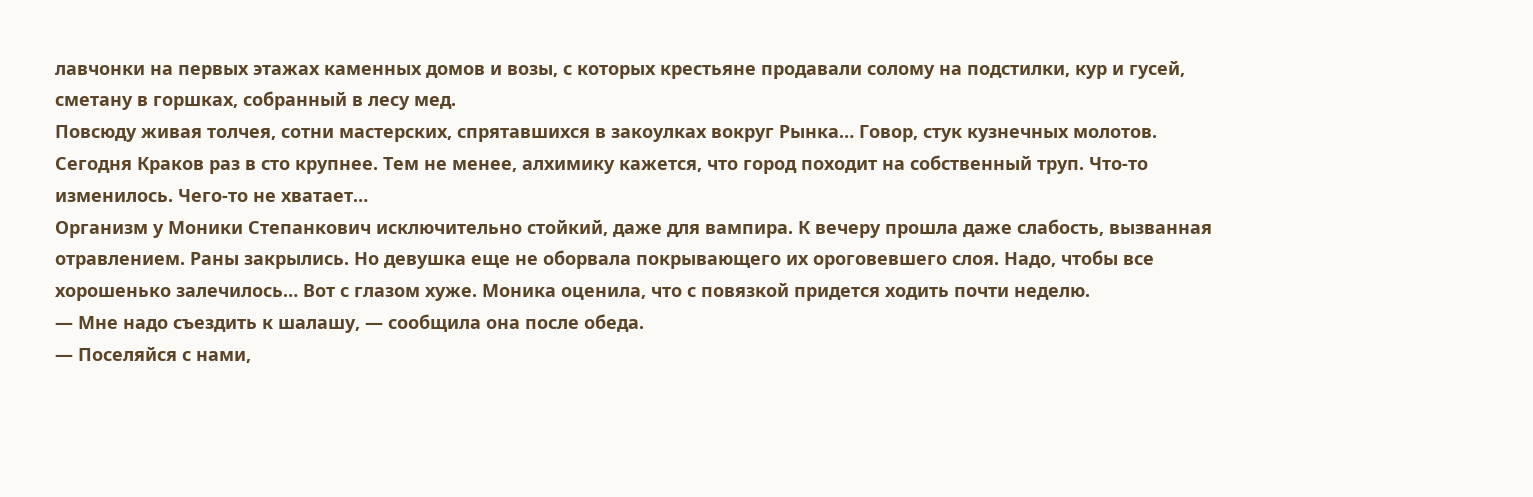лавчонки на первых этажах каменных домов и возы, с которых крестьяне продавали солому на подстилки, кур и гусей, сметану в горшках, собранный в лесу мед.
Повсюду живая толчея, сотни мастерских, спрятавшихся в закоулках вокруг Рынка… Говор, стук кузнечных молотов. Сегодня Краков раз в сто крупнее. Тем не менее, алхимику кажется, что город походит на собственный труп. Что-то изменилось. Чего-то не хватает…
Организм у Моники Степанкович исключительно стойкий, даже для вампира. К вечеру прошла даже слабость, вызванная отравлением. Раны закрылись. Но девушка еще не оборвала покрывающего их ороговевшего слоя. Надо, чтобы все хорошенько залечилось… Вот с глазом хуже. Моника оценила, что с повязкой придется ходить почти неделю.
— Мне надо съездить к шалашу, — сообщила она после обеда.
— Поселяйся с нами,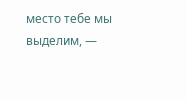место тебе мы выделим, —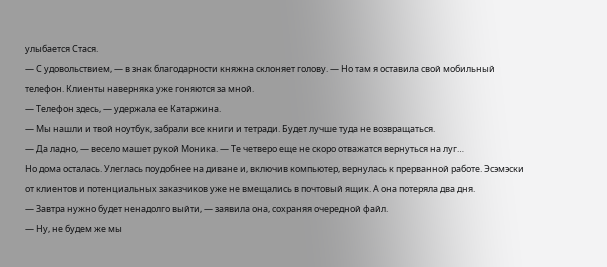улыбается Стася.
— С удовольствием, — в знак благодарности княжна склоняет голову. — Но там я оставила свой мобильный телефон. Клиенты наверняка уже гоняются за мной.
— Телефон здесь, — удержала ее Катаржина.
— Мы нашли и твой ноутбук, забрали все книги и тетради. Будет лучше туда не возвращаться.
— Да ладно, — весело машет рукой Моника. — Те четверо еще не скоро отважатся вернуться на луг…
Но дома осталась. Улеглась поудобнее на диване и, включив компьютер, вернулась к прерванной работе. Эсэмэски от клиентов и потенциальных заказчиков уже не вмещались в почтовый ящик. А она потеряла два дня.
— Завтра нужно будет ненадолго выйти, — заявила она, сохраняя очередной файл.
— Ну, не будем же мы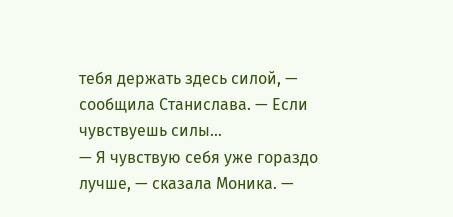тебя держать здесь силой, — сообщила Станислава. — Если чувствуешь силы…
— Я чувствую себя уже гораздо лучше, — сказала Моника. —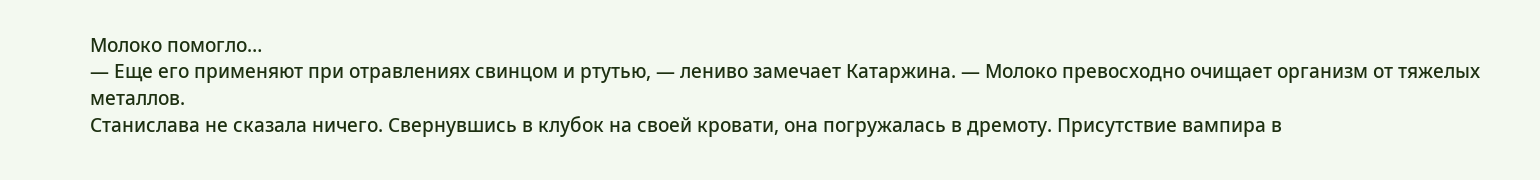Молоко помогло…
— Еще его применяют при отравлениях свинцом и ртутью, — лениво замечает Катаржина. — Молоко превосходно очищает организм от тяжелых металлов.
Станислава не сказала ничего. Свернувшись в клубок на своей кровати, она погружалась в дремоту. Присутствие вампира в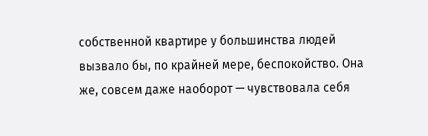собственной квартире у большинства людей вызвало бы, по крайней мере, беспокойство. Она же, совсем даже наоборот — чувствовала себя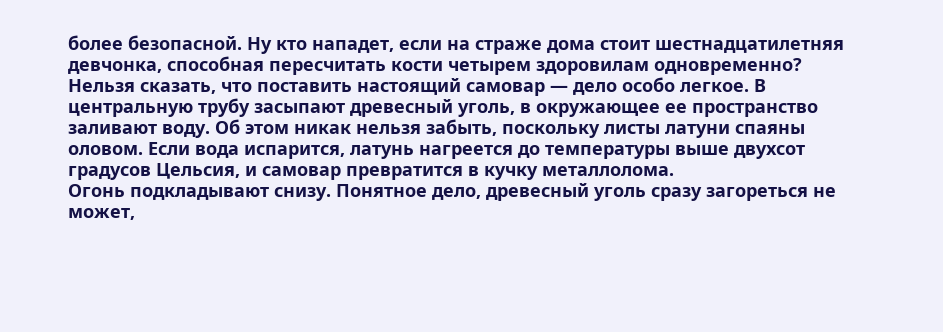более безопасной. Ну кто нападет, если на страже дома стоит шестнадцатилетняя девчонка, способная пересчитать кости четырем здоровилам одновременно?
Нельзя сказать, что поставить настоящий самовар — дело особо легкое. В центральную трубу засыпают древесный уголь, в окружающее ее пространство заливают воду. Об этом никак нельзя забыть, поскольку листы латуни спаяны оловом. Если вода испарится, латунь нагреется до температуры выше двухсот градусов Цельсия, и самовар превратится в кучку металлолома.
Огонь подкладывают снизу. Понятное дело, древесный уголь сразу загореться не может,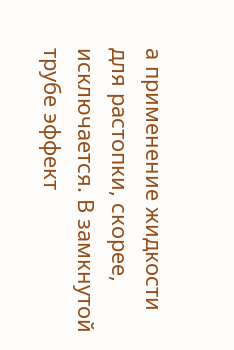а применение жидкости для растопки, скорее, исключается. В замкнутой трубе эффект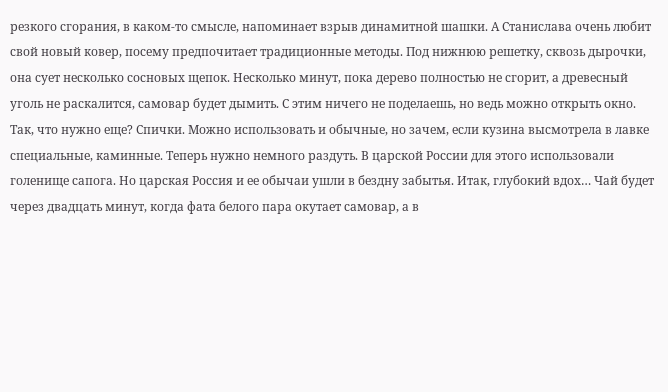резкого сгорания, в каком-то смысле, напоминает взрыв динамитной шашки. А Станислава очень любит свой новый ковер, посему предпочитает традиционные методы. Под нижнюю решетку, сквозь дырочки, она сует несколько сосновых щепок. Несколько минут, пока дерево полностью не сгорит, а древесный уголь не раскалится, самовар будет дымить. С этим ничего не поделаешь, но ведь можно открыть окно.
Так, что нужно еще? Спички. Можно использовать и обычные, но зачем, если кузина высмотрела в лавке специальные, каминные. Теперь нужно немного раздуть. В царской России для этого использовали голенище сапога. Но царская Россия и ее обычаи ушли в бездну забытья. Итак, глубокий вдох… Чай будет через двадцать минут, когда фата белого пара окутает самовар, а в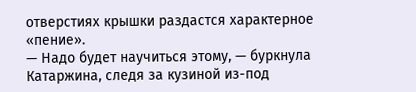отверстиях крышки раздастся характерное «пение».
— Надо будет научиться этому, — буркнула Катаржина, следя за кузиной из-под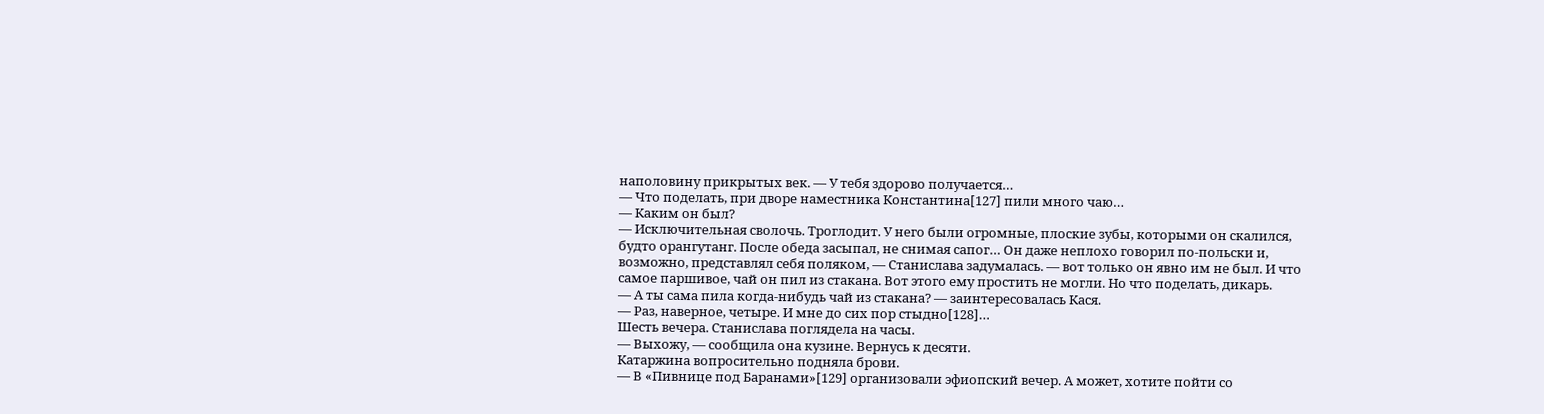наполовину прикрытых век. — У тебя здорово получается…
— Что поделать, при дворе наместника Константина[127] пили много чаю…
— Каким он был?
— Исключительная сволочь. Троглодит. У него были огромные, плоские зубы, которыми он скалился, будто орангутанг. После обеда засыпал, не снимая сапог… Он даже неплохо говорил по-польски и, возможно, представлял себя поляком, — Станислава задумалась. — вот только он явно им не был. И что самое паршивое, чай он пил из стакана. Вот этого ему простить не могли. Но что поделать, дикарь.
— А ты сама пила когда-нибудь чай из стакана? — заинтересовалась Кася.
— Раз, наверное, четыре. И мне до сих пор стыдно[128]…
Шесть вечера. Станислава поглядела на часы.
— Выхожу, — сообщила она кузине. Вернусь к десяти.
Катаржина вопросительно подняла брови.
— В «Пивнице под Баранами»[129] организовали эфиопский вечер. А может, хотите пойти со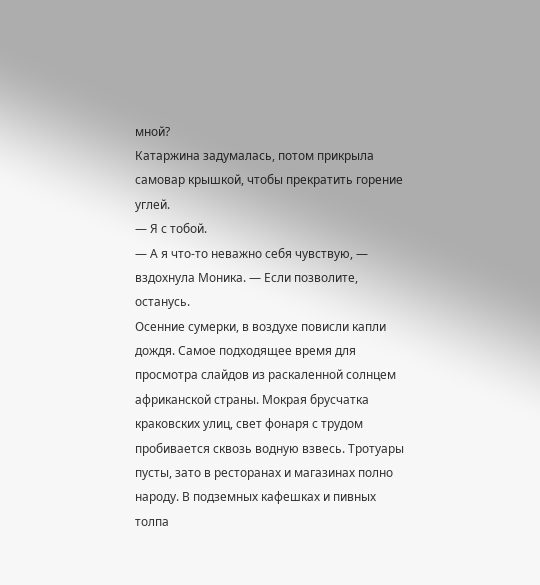мной?
Катаржина задумалась, потом прикрыла самовар крышкой, чтобы прекратить горение углей.
— Я с тобой.
— А я что-то неважно себя чувствую, — вздохнула Моника. — Если позволите, останусь.
Осенние сумерки, в воздухе повисли капли дождя. Самое подходящее время для просмотра слайдов из раскаленной солнцем африканской страны. Мокрая брусчатка краковских улиц, свет фонаря с трудом пробивается сквозь водную взвесь. Тротуары пусты, зато в ресторанах и магазинах полно народу. В подземных кафешках и пивных толпа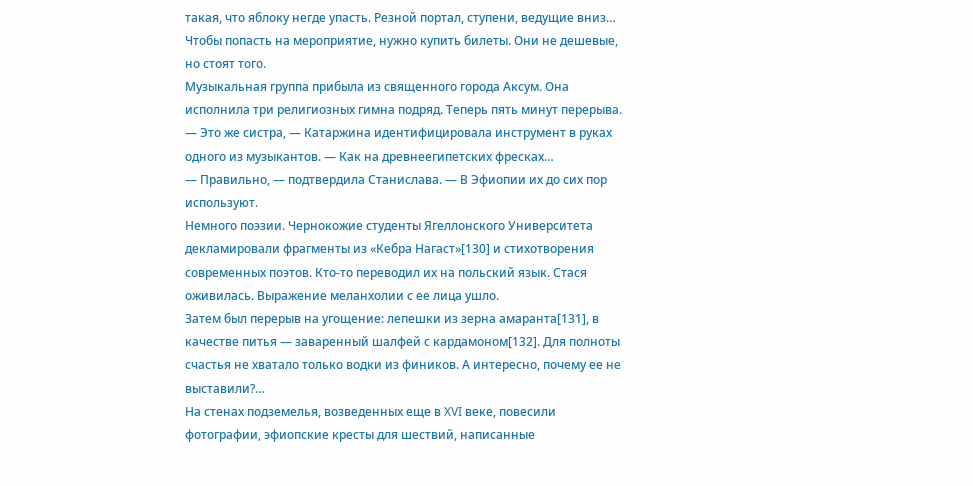такая, что яблоку негде упасть. Резной портал, ступени, ведущие вниз… Чтобы попасть на мероприятие, нужно купить билеты. Они не дешевые, но стоят того.
Музыкальная группа прибыла из священного города Аксум. Она исполнила три религиозных гимна подряд. Теперь пять минут перерыва.
— Это же систра, — Катаржина идентифицировала инструмент в руках одного из музыкантов. — Как на древнеегипетских фресках…
— Правильно, — подтвердила Станислава. — В Эфиопии их до сих пор используют.
Немного поэзии. Чернокожие студенты Ягеллонского Университета декламировали фрагменты из «Кебра Нагаст»[130] и стихотворения современных поэтов. Кто-то переводил их на польский язык. Стася оживилась. Выражение меланхолии с ее лица ушло.
Затем был перерыв на угощение: лепешки из зерна амаранта[131], в качестве питья — заваренный шалфей с кардамоном[132]. Для полноты счастья не хватало только водки из фиников. А интересно, почему ее не выставили?…
На стенах подземелья, возведенных еще в XVI веке, повесили фотографии, эфиопские кресты для шествий, написанные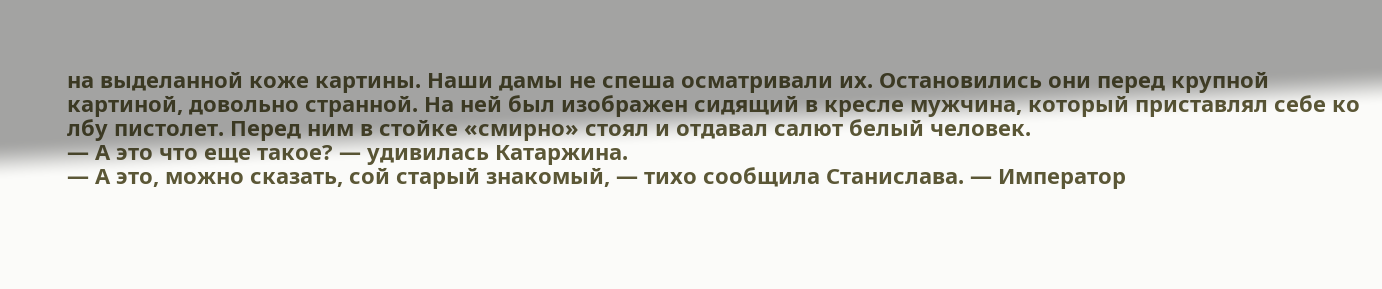на выделанной коже картины. Наши дамы не спеша осматривали их. Остановились они перед крупной картиной, довольно странной. На ней был изображен сидящий в кресле мужчина, который приставлял себе ко лбу пистолет. Перед ним в стойке «смирно» стоял и отдавал салют белый человек.
— А это что еще такое? — удивилась Катаржина.
— А это, можно сказать, сой старый знакомый, — тихо сообщила Станислава. — Император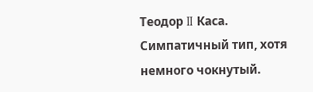Теодор II Каса. Симпатичный тип, хотя немного чокнутый.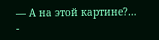— А на этой картине?…
-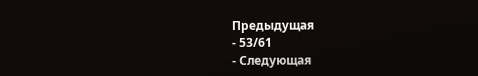Предыдущая
- 53/61
- Следующая